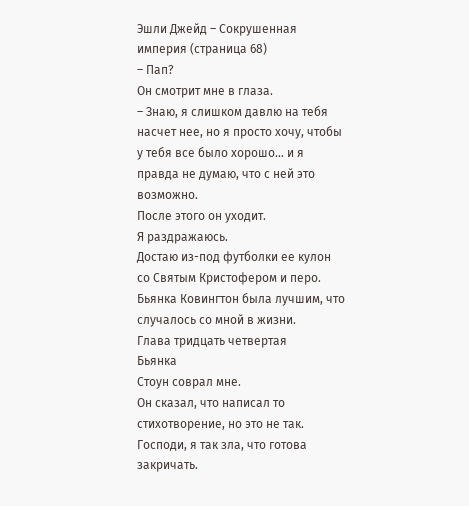Эшли Джейд – Сокрушенная империя (страница 68)
– Пап?
Он смотрит мне в глаза.
– Знаю, я слишком давлю на тебя насчет нее, но я просто хочу, чтобы у тебя все было хорошо… и я правда не думаю, что с ней это возможно.
После этого он уходит.
Я раздражаюсь.
Достаю из-под футболки ее кулон со Святым Кристофером и перо.
Бьянка Ковингтон была лучшим, что случалось со мной в жизни.
Глава тридцать четвертая
Бьянка
Стоун соврал мне.
Он сказал, что написал то стихотворение, но это не так.
Господи, я так зла, что готова закричать.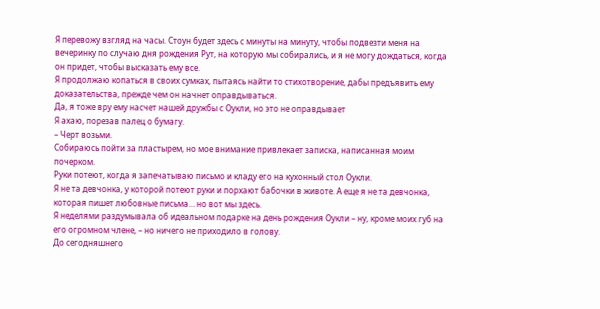Я перевожу взгляд на часы. Стоун будет здесь с минуты на минуту, чтобы подвезти меня на вечеринку по случаю дня рождения Рут, на которую мы собирались, и я не могу дождаться, когда он придет, чтобы высказать ему все.
Я продолжаю копаться в своих сумках, пытаясь найти то стихотворение, дабы предъявить ему доказательства, прежде чем он начнет оправдываться.
Да, я тоже вру ему насчет нашей дружбы с Оукли, но это не оправдывает
Я ахаю, порезав палец о бумагу.
– Черт возьми.
Собираюсь пойти за пластырем, но мое внимание привлекает записка, написанная моим почерком.
Руки потеют, когда я запечатываю письмо и кладу его на кухонный стол Оукли.
Я не та девчонка, у которой потеют руки и порхают бабочки в животе. А еще я не та девчонка, которая пишет любовные письма… но вот мы здесь.
Я неделями раздумывала об идеальном подарке на день рождения Оукли – ну, кроме моих губ на его огромном члене, – но ничего не приходило в голову.
До сегодняшнего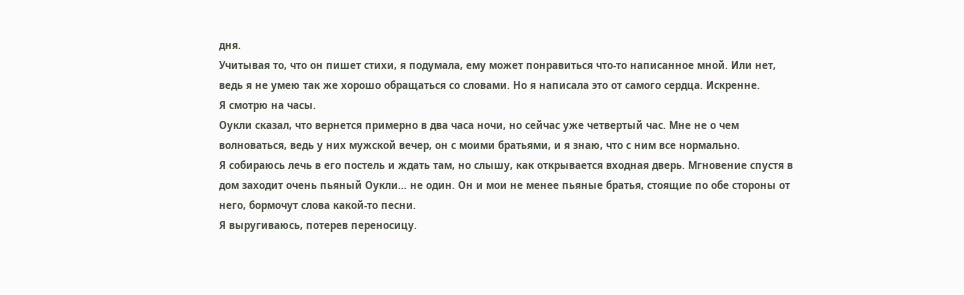дня.
Учитывая то, что он пишет стихи, я подумала, ему может понравиться что-то написанное мной. Или нет, ведь я не умею так же хорошо обращаться со словами. Но я написала это от самого сердца. Искренне.
Я смотрю на часы.
Оукли сказал, что вернется примерно в два часа ночи, но сейчас уже четвертый час. Мне не о чем волноваться, ведь у них мужской вечер, он с моими братьями, и я знаю, что с ним все нормально.
Я собираюсь лечь в его постель и ждать там, но слышу, как открывается входная дверь. Мгновение спустя в дом заходит очень пьяный Оукли… не один. Он и мои не менее пьяные братья, стоящие по обе стороны от него, бормочут слова какой-то песни.
Я выругиваюсь, потерев переносицу.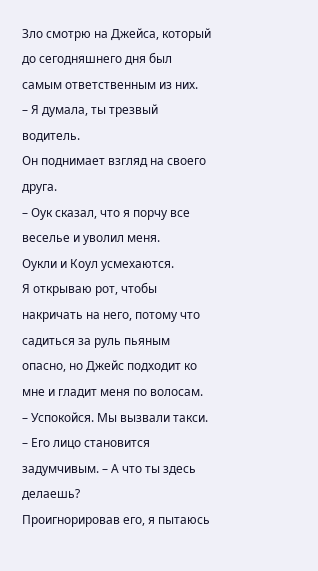Зло смотрю на Джейса, который до сегодняшнего дня был самым ответственным из них.
– Я думала, ты трезвый водитель.
Он поднимает взгляд на своего друга.
– Оук сказал, что я порчу все веселье и уволил меня.
Оукли и Коул усмехаются.
Я открываю рот, чтобы накричать на него, потому что садиться за руль пьяным опасно, но Джейс подходит ко мне и гладит меня по волосам.
– Успокойся. Мы вызвали такси. – Его лицо становится задумчивым. – А что ты здесь делаешь?
Проигнорировав его, я пытаюсь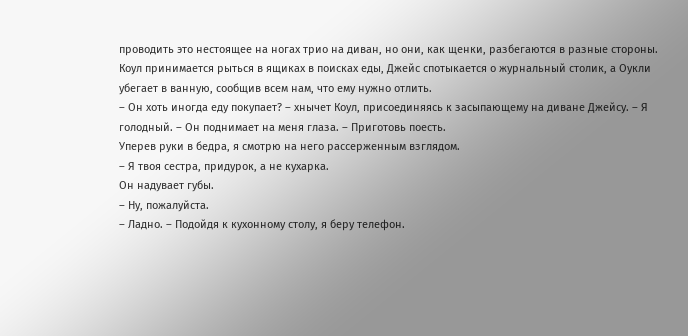проводить это нестоящее на ногах трио на диван, но они, как щенки, разбегаются в разные стороны. Коул принимается рыться в ящиках в поисках еды, Джейс спотыкается о журнальный столик, а Оукли убегает в ванную, сообщив всем нам, что ему нужно отлить.
– Он хоть иногда еду покупает? – хнычет Коул, присоединяясь к засыпающему на диване Джейсу. – Я голодный. – Он поднимает на меня глаза. – Приготовь поесть.
Уперев руки в бедра, я смотрю на него рассерженным взглядом.
– Я твоя сестра, придурок, а не кухарка.
Он надувает губы.
– Ну, пожалуйста.
– Ладно. – Подойдя к кухонному столу, я беру телефон.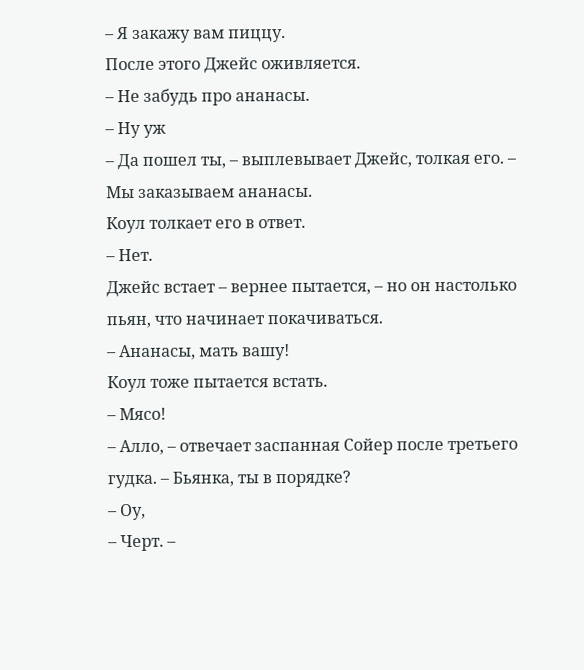– Я закажу вам пиццу.
После этого Джейс оживляется.
– Не забудь про ананасы.
– Ну уж
– Да пошел ты, – выплевывает Джейс, толкая его. – Мы заказываем ананасы.
Коул толкает его в ответ.
– Нет.
Джейс встает – вернее пытается, – но он настолько пьян, что начинает покачиваться.
– Ананасы, мать вашу!
Коул тоже пытается встать.
– Мясо!
– Алло, – отвечает заспанная Сойер после третьего гудка. – Бьянка, ты в порядке?
– Оу,
– Черт. –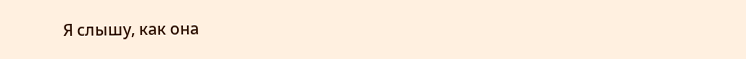Я слышу, как она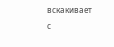вскакивает с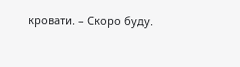кровати. – Скоро буду.